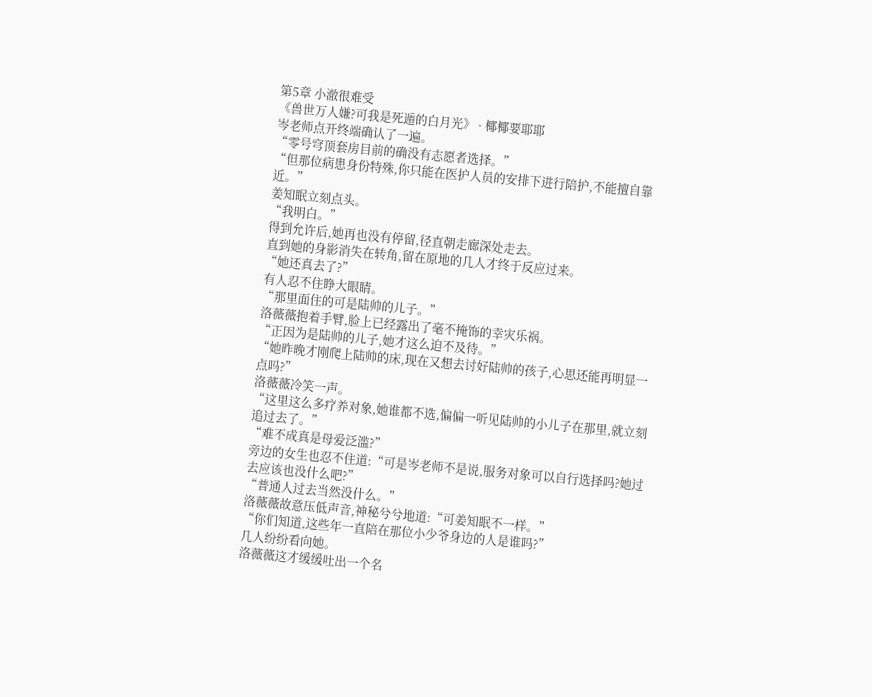第5章 小澈很难受
《兽世万人嫌?可我是死遁的白月光》 · 椰椰要耶耶
岑老师点开终端确认了一遍。
“零号穹顶套房目前的确没有志愿者选择。”
“但那位病患身份特殊,你只能在医护人员的安排下进行陪护,不能擅自靠近。”
姜知眠立刻点头。
“我明白。”
得到允许后,她再也没有停留,径直朝走廊深处走去。
直到她的身影消失在转角,留在原地的几人才终于反应过来。
“她还真去了?”
有人忍不住睁大眼睛。
“那里面住的可是陆帅的儿子。”
洛薇薇抱着手臂,脸上已经露出了毫不掩饰的幸灾乐祸。
“正因为是陆帅的儿子,她才这么迫不及待。”
“她昨晚才刚爬上陆帅的床,现在又想去讨好陆帅的孩子,心思还能再明显一点吗?”
洛薇薇冷笑一声。
“这里这么多疗养对象,她谁都不选,偏偏一听见陆帅的小儿子在那里,就立刻追过去了。”
“难不成真是母爱泛滥?”
旁边的女生也忍不住道:“可是岑老师不是说,服务对象可以自行选择吗?她过去应该也没什么吧?”
“普通人过去当然没什么。”
洛薇薇故意压低声音,神秘兮兮地道:“可姜知眠不一样。”
“你们知道,这些年一直陪在那位小少爷身边的人是谁吗?”
几人纷纷看向她。
洛薇薇这才缓缓吐出一个名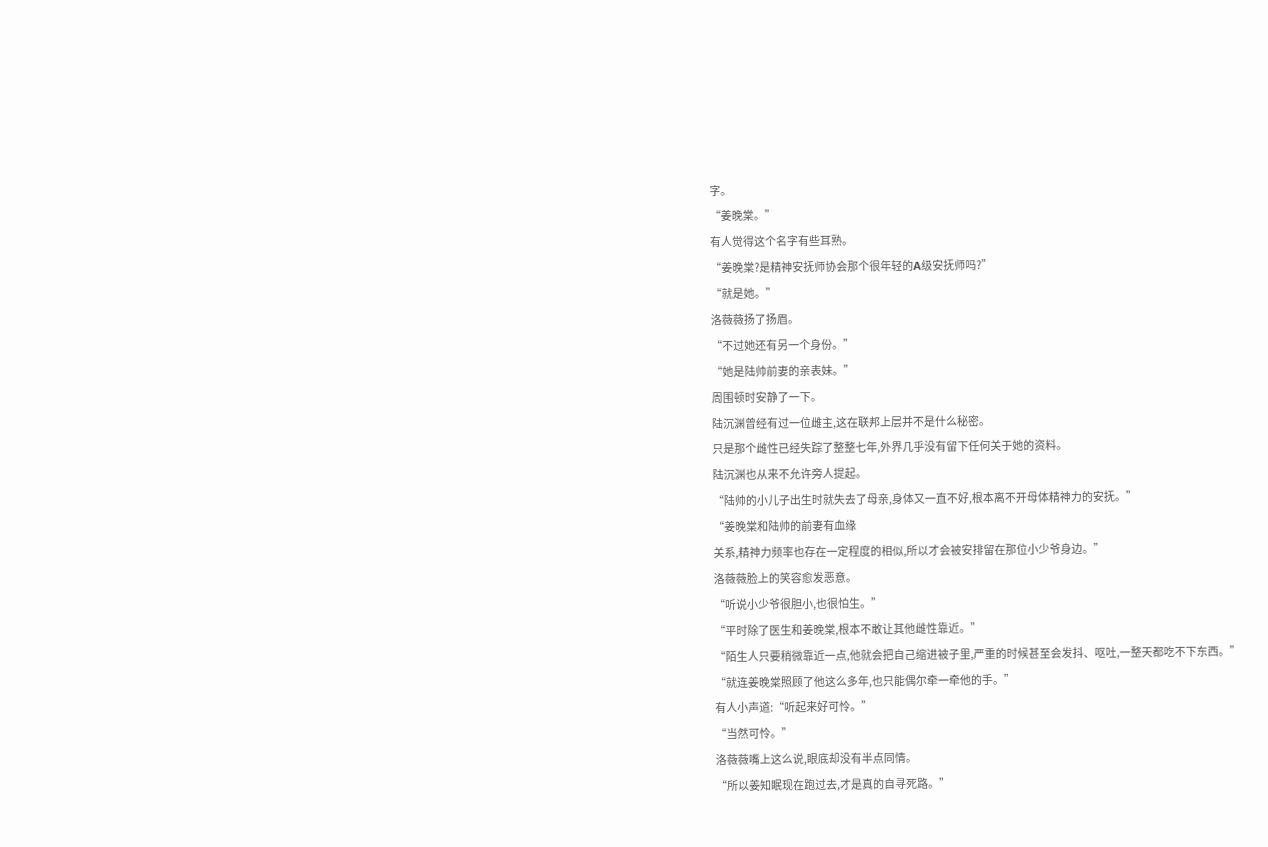字。
“姜晚棠。”
有人觉得这个名字有些耳熟。
“姜晚棠?是精神安抚师协会那个很年轻的A级安抚师吗?”
“就是她。”
洛薇薇扬了扬眉。
“不过她还有另一个身份。”
“她是陆帅前妻的亲表妹。”
周围顿时安静了一下。
陆沉渊曾经有过一位雌主,这在联邦上层并不是什么秘密。
只是那个雌性已经失踪了整整七年,外界几乎没有留下任何关于她的资料。
陆沉渊也从来不允许旁人提起。
“陆帅的小儿子出生时就失去了母亲,身体又一直不好,根本离不开母体精神力的安抚。”
“姜晚棠和陆帅的前妻有血缘
关系,精神力频率也存在一定程度的相似,所以才会被安排留在那位小少爷身边。”
洛薇薇脸上的笑容愈发恶意。
“听说小少爷很胆小,也很怕生。”
“平时除了医生和姜晚棠,根本不敢让其他雌性靠近。”
“陌生人只要稍微靠近一点,他就会把自己缩进被子里,严重的时候甚至会发抖、呕吐,一整天都吃不下东西。”
“就连姜晚棠照顾了他这么多年,也只能偶尔牵一牵他的手。”
有人小声道:“听起来好可怜。”
“当然可怜。”
洛薇薇嘴上这么说,眼底却没有半点同情。
“所以姜知眠现在跑过去,才是真的自寻死路。”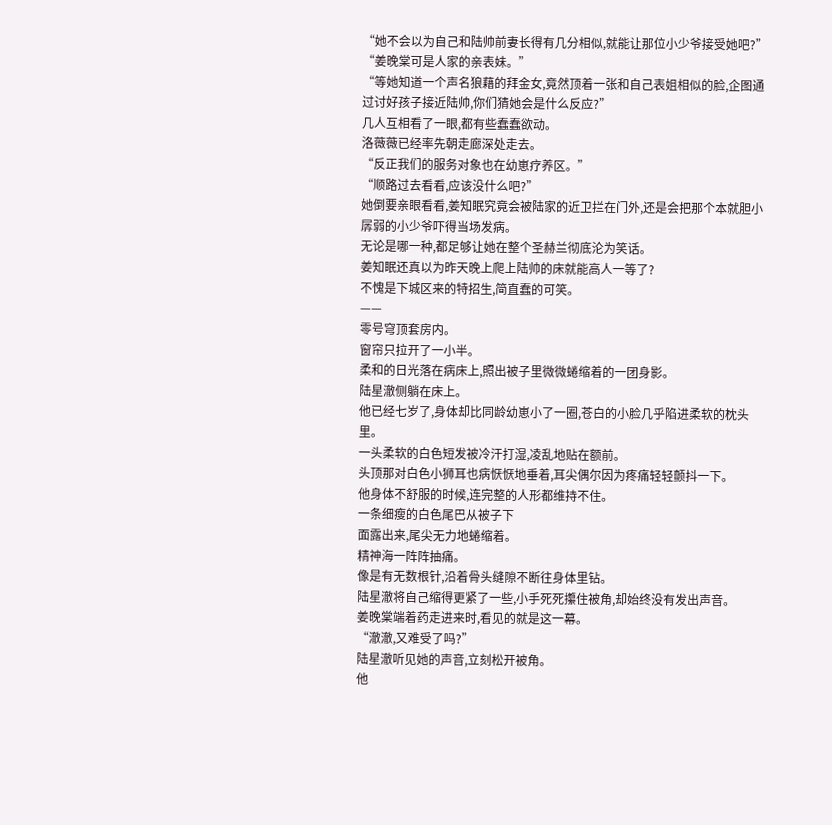“她不会以为自己和陆帅前妻长得有几分相似,就能让那位小少爷接受她吧?”
“姜晚棠可是人家的亲表妹。”
“等她知道一个声名狼藉的拜金女,竟然顶着一张和自己表姐相似的脸,企图通过讨好孩子接近陆帅,你们猜她会是什么反应?”
几人互相看了一眼,都有些蠢蠢欲动。
洛薇薇已经率先朝走廊深处走去。
“反正我们的服务对象也在幼崽疗养区。”
“顺路过去看看,应该没什么吧?”
她倒要亲眼看看,姜知眠究竟会被陆家的近卫拦在门外,还是会把那个本就胆小孱弱的小少爷吓得当场发病。
无论是哪一种,都足够让她在整个圣赫兰彻底沦为笑话。
姜知眠还真以为昨天晚上爬上陆帅的床就能高人一等了?
不愧是下城区来的特招生,简直蠢的可笑。
——
零号穹顶套房内。
窗帘只拉开了一小半。
柔和的日光落在病床上,照出被子里微微蜷缩着的一团身影。
陆星澈侧躺在床上。
他已经七岁了,身体却比同龄幼崽小了一圈,苍白的小脸几乎陷进柔软的枕头里。
一头柔软的白色短发被冷汗打湿,凌乱地贴在额前。
头顶那对白色小狮耳也病恹恹地垂着,耳尖偶尔因为疼痛轻轻颤抖一下。
他身体不舒服的时候,连完整的人形都维持不住。
一条细瘦的白色尾巴从被子下
面露出来,尾尖无力地蜷缩着。
精神海一阵阵抽痛。
像是有无数根针,沿着骨头缝隙不断往身体里钻。
陆星澈将自己缩得更紧了一些,小手死死攥住被角,却始终没有发出声音。
姜晚棠端着药走进来时,看见的就是这一幕。
“澈澈,又难受了吗?”
陆星澈听见她的声音,立刻松开被角。
他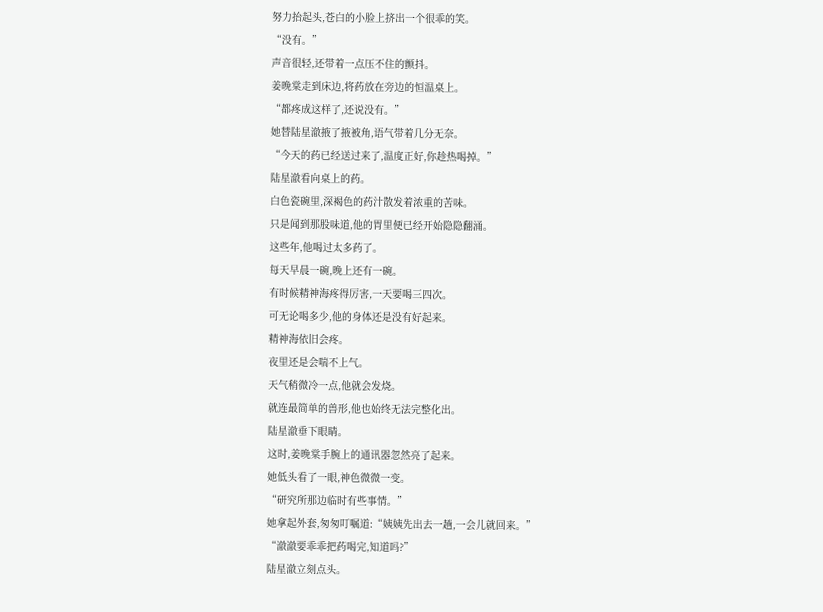努力抬起头,苍白的小脸上挤出一个很乖的笑。
“没有。”
声音很轻,还带着一点压不住的颤抖。
姜晚棠走到床边,将药放在旁边的恒温桌上。
“都疼成这样了,还说没有。”
她替陆星澈掖了掖被角,语气带着几分无奈。
“今天的药已经送过来了,温度正好,你趁热喝掉。”
陆星澈看向桌上的药。
白色瓷碗里,深褐色的药汁散发着浓重的苦味。
只是闻到那股味道,他的胃里便已经开始隐隐翻涌。
这些年,他喝过太多药了。
每天早晨一碗,晚上还有一碗。
有时候精神海疼得厉害,一天要喝三四次。
可无论喝多少,他的身体还是没有好起来。
精神海依旧会疼。
夜里还是会喘不上气。
天气稍微冷一点,他就会发烧。
就连最简单的兽形,他也始终无法完整化出。
陆星澈垂下眼睛。
这时,姜晚棠手腕上的通讯器忽然亮了起来。
她低头看了一眼,神色微微一变。
“研究所那边临时有些事情。”
她拿起外套,匆匆叮嘱道:“姨姨先出去一趟,一会儿就回来。”
“澈澈要乖乖把药喝完,知道吗?”
陆星澈立刻点头。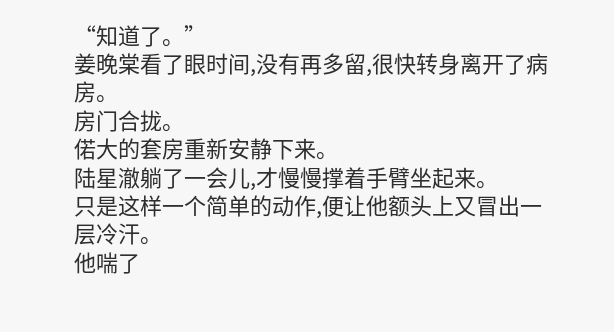“知道了。”
姜晚棠看了眼时间,没有再多留,很快转身离开了病房。
房门合拢。
偌大的套房重新安静下来。
陆星澈躺了一会儿,才慢慢撑着手臂坐起来。
只是这样一个简单的动作,便让他额头上又冒出一层冷汗。
他喘了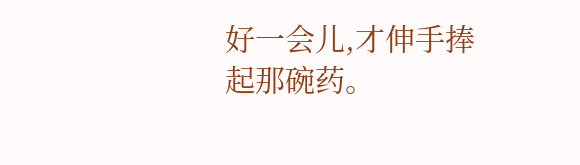好一会儿,才伸手捧起那碗药。